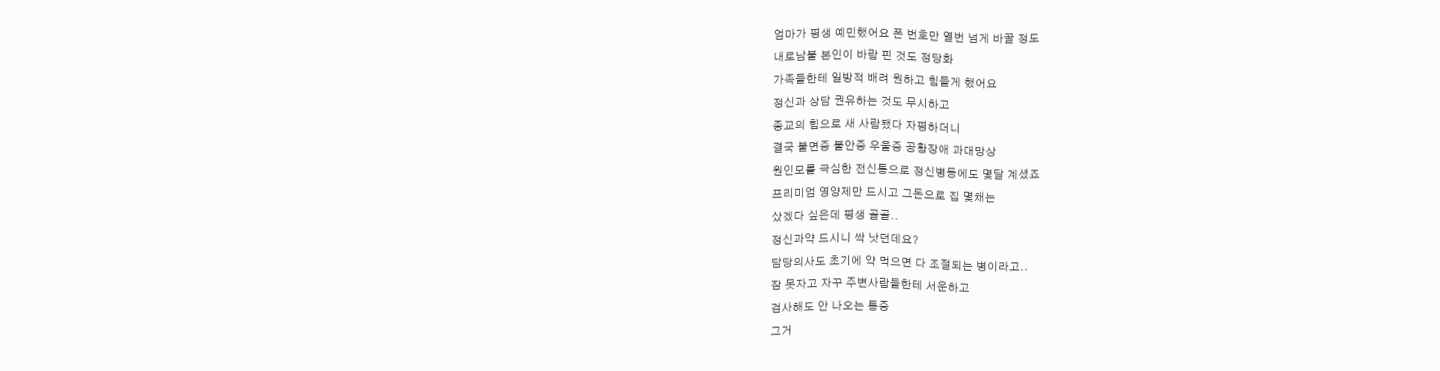엄마가 평생 예민했어요 폰 번호만 열번 넘게 바꿀 정도
내로남불 본인이 바람 핀 것도 정당화
가족들한테 일방적 배려 원하고 힘들게 했어요
정신과 상담 권유하는 것도 무시하고
종교의 힘으로 새 사람됐다 자평하더니
결국 불면증 불안증 우울증 공황장애 과대망상
원인모를 극심한 전신통으로 정신병동에도 몇달 계셨죠
프리미엄 영양제만 드시고 그돈으로 집 몇채는
샀겠다 싶은데 평생 골골..
정신과약 드시니 싹 낫던데요?
담당의사도 초기에 약 먹으면 다 조절되는 병이라고..
잠 못자고 자꾸 주변사람들한테 서운하고
검사해도 안 나오는 통증
그거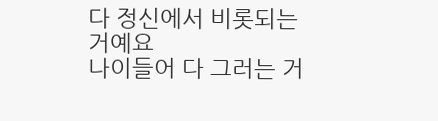다 정신에서 비롯되는 거예요
나이들어 다 그러는 거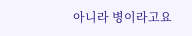아니라 병이라고요